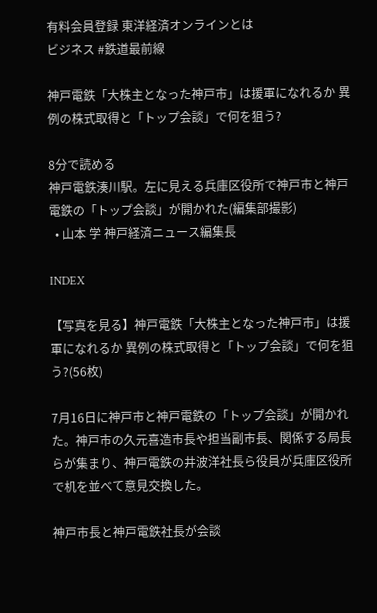有料会員登録 東洋経済オンラインとは
ビジネス #鉄道最前線

神戸電鉄「大株主となった神戸市」は援軍になれるか 異例の株式取得と「トップ会談」で何を狙う?

8分で読める
神戸電鉄湊川駅。左に見える兵庫区役所で神戸市と神戸電鉄の「トップ会談」が開かれた(編集部撮影)
  • 山本 学 神戸経済ニュース編集長

INDEX

【写真を見る】神戸電鉄「大株主となった神戸市」は援軍になれるか 異例の株式取得と「トップ会談」で何を狙う?(56枚)

7月16日に神戸市と神戸電鉄の「トップ会談」が開かれた。神戸市の久元喜造市長や担当副市長、関係する局長らが集まり、神戸電鉄の井波洋社長ら役員が兵庫区役所で机を並べて意見交換した。

神戸市長と神戸電鉄社長が会談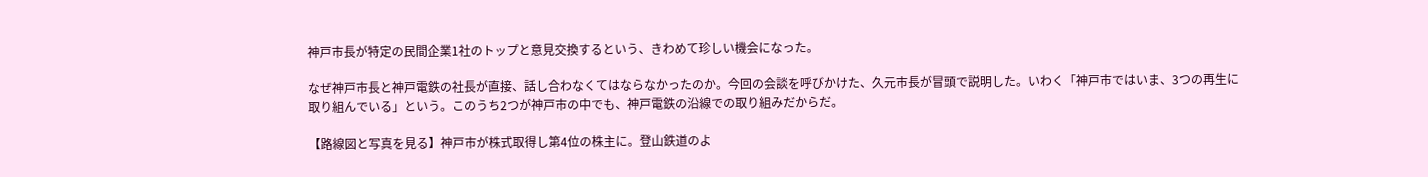神戸市長が特定の民間企業1社のトップと意見交換するという、きわめて珍しい機会になった。

なぜ神戸市長と神戸電鉄の社長が直接、話し合わなくてはならなかったのか。今回の会談を呼びかけた、久元市長が冒頭で説明した。いわく「神戸市ではいま、3つの再生に取り組んでいる」という。このうち2つが神戸市の中でも、神戸電鉄の沿線での取り組みだからだ。

【路線図と写真を見る】神戸市が株式取得し第4位の株主に。登山鉄道のよ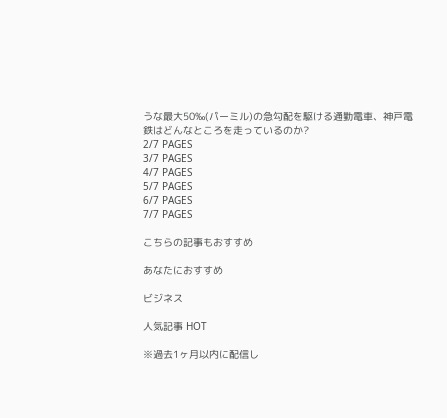うな最大50‰(パーミル)の急勾配を駆ける通勤電車、神戸電鉄はどんなところを走っているのか?
2/7 PAGES
3/7 PAGES
4/7 PAGES
5/7 PAGES
6/7 PAGES
7/7 PAGES

こちらの記事もおすすめ

あなたにおすすめ

ビジネス

人気記事 HOT

※過去1ヶ月以内に配信し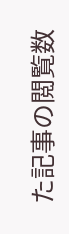た記事の閲覧数